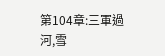第104章:三軍過河,雪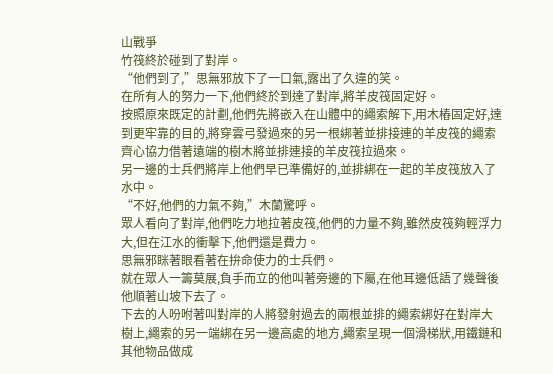山戰爭
竹筏終於碰到了對岸。
“他們到了,”思無邪放下了一口氣,露出了久違的笑。
在所有人的努力一下,他們終於到達了對岸,將羊皮筏固定好。
按照原來既定的計劃,他們先將嵌入在山體中的繩索解下,用木樁固定好,達到更牢靠的目的,將穿雲弓發過來的另一根綁著並排接連的羊皮筏的繩索齊心協力借著遠端的樹木將並排連接的羊皮筏拉過來。
另一邊的士兵們將岸上他們早已準備好的,並排綁在一起的羊皮筏放入了水中。
“不好,他們的力氣不夠,”木蘭驚呼。
眾人看向了對岸,他們吃力地拉著皮筏,他們的力量不夠,雖然皮筏夠輕浮力大,但在江水的衝擊下,他們還是費力。
思無邪眯著眼看著在拚命使力的士兵們。
就在眾人一籌莫展,負手而立的他叫著旁邊的下屬,在他耳邊低語了幾聲後他順著山坡下去了。
下去的人吩咐著叫對岸的人將發射過去的兩根並排的繩索綁好在對岸大樹上,繩索的另一端綁在另一邊高處的地方,繩索呈現一個滑梯狀,用鐵鏈和其他物品做成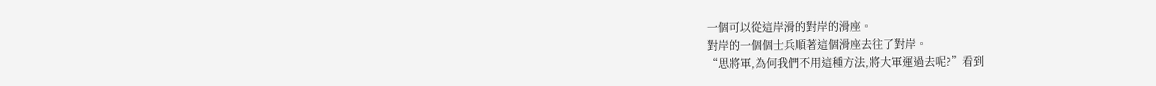一個可以從這岸滑的對岸的滑座。
對岸的一個個士兵順著這個滑座去往了對岸。
“思將軍,為何我們不用這種方法,將大軍運過去呢?”看到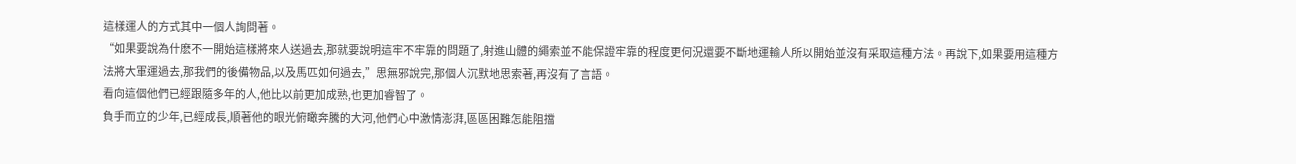這樣運人的方式其中一個人詢問著。
“如果要說為什麽不一開始這樣將來人送過去,那就要說明這牢不牢靠的問題了,射進山體的繩索並不能保證牢靠的程度更何況還要不斷地運輸人所以開始並沒有采取這種方法。再說下,如果要用這種方法將大軍運過去,那我們的後備物品,以及馬匹如何過去,”思無邪說完,那個人沉默地思索著,再沒有了言語。
看向這個他們已經跟隨多年的人,他比以前更加成熟,也更加睿智了。
負手而立的少年,已經成長,順著他的眼光俯瞰奔騰的大河,他們心中激情澎湃,區區困難怎能阻擋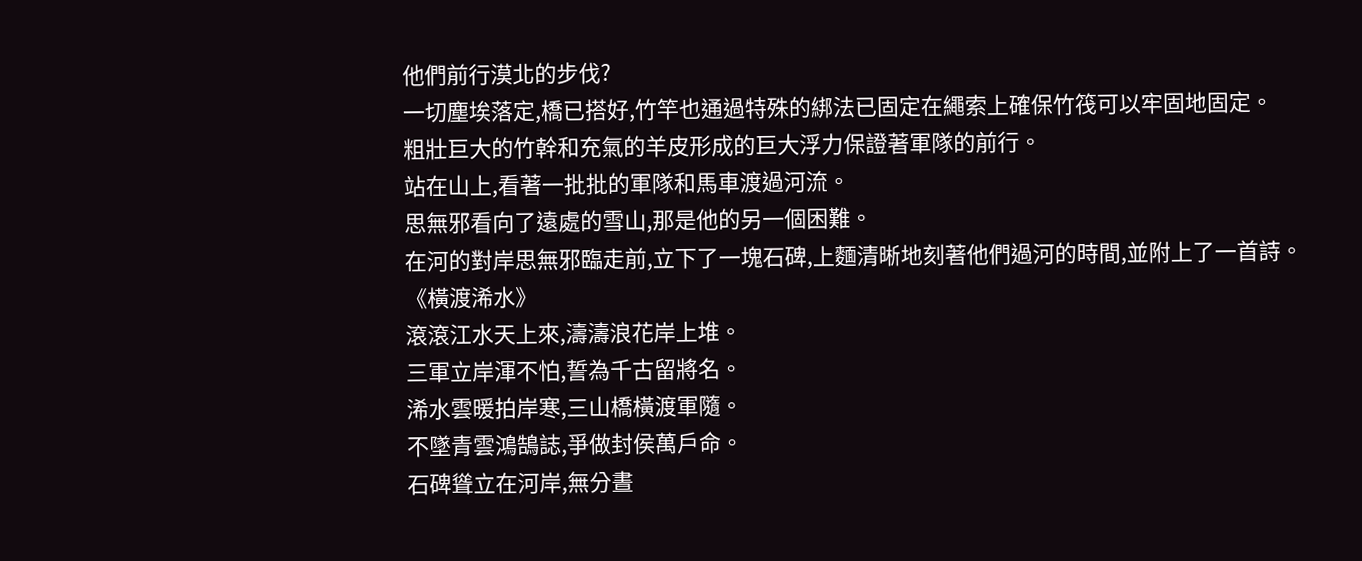他們前行漠北的步伐?
一切塵埃落定,橋已搭好,竹竿也通過特殊的綁法已固定在繩索上確保竹筏可以牢固地固定。
粗壯巨大的竹幹和充氣的羊皮形成的巨大浮力保證著軍隊的前行。
站在山上,看著一批批的軍隊和馬車渡過河流。
思無邪看向了遠處的雪山,那是他的另一個困難。
在河的對岸思無邪臨走前,立下了一塊石碑,上麵清晰地刻著他們過河的時間,並附上了一首詩。
《橫渡浠水》
滾滾江水天上來,濤濤浪花岸上堆。
三軍立岸渾不怕,誓為千古留將名。
浠水雲暖拍岸寒,三山橋橫渡軍隨。
不墜青雲鴻鵠誌,爭做封侯萬戶命。
石碑聳立在河岸,無分晝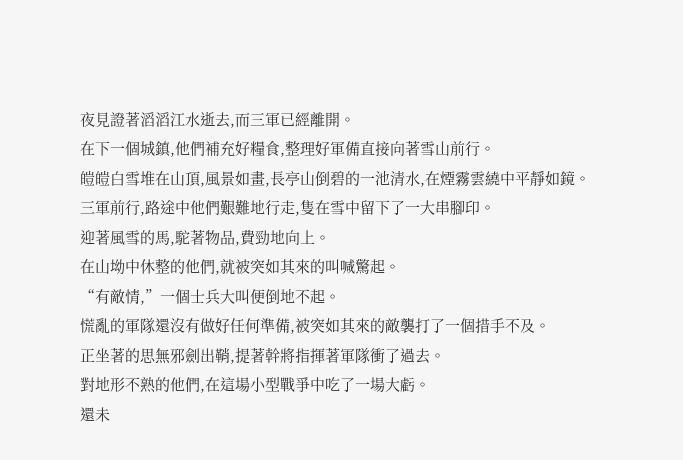夜見證著滔滔江水逝去,而三軍已經離開。
在下一個城鎮,他們補充好糧食,整理好軍備直接向著雪山前行。
皚皚白雪堆在山頂,風景如畫,長亭山倒碧的一池清水,在煙霧雲繞中平靜如鏡。
三軍前行,路途中他們艱難地行走,隻在雪中留下了一大串腳印。
迎著風雪的馬,駝著物品,費勁地向上。
在山坳中休整的他們,就被突如其來的叫喊驚起。
“有敵情,”一個士兵大叫便倒地不起。
慌亂的軍隊還沒有做好任何準備,被突如其來的敵襲打了一個措手不及。
正坐著的思無邪劍出鞘,提著幹將指揮著軍隊衝了過去。
對地形不熟的他們,在這場小型戰爭中吃了一場大虧。
還未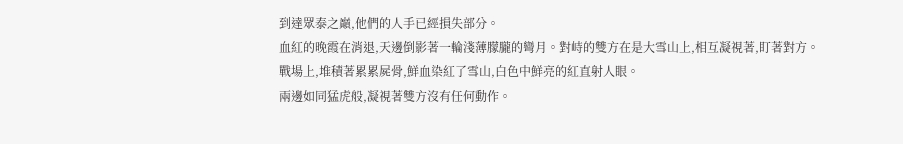到達眾泰之巔,他們的人手已經損失部分。
血紅的晚霞在消退,天邊倒影著一輪淺薄朦朧的彎月。對峙的雙方在是大雪山上,相互凝視著,盯著對方。
戰場上,堆積著累累屍骨,鮮血染紅了雪山,白色中鮮亮的紅直射人眼。
兩邊如同猛虎般,凝視著雙方沒有任何動作。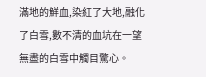滿地的鮮血,染紅了大地,融化了白雪,數不清的血坑在一望無盡的白雪中觸目驚心。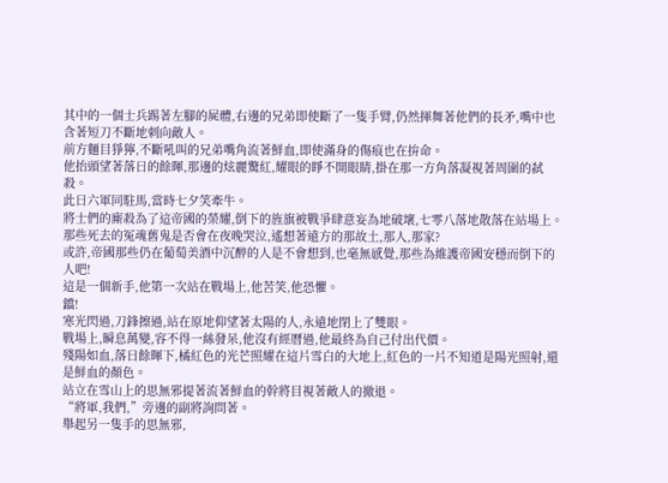其中的一個士兵踢著左腳的屍體,右邊的兄弟即使斷了一隻手臂,仍然揮舞著他們的長矛,嘴中也含著短刀不斷地刺向敵人。
前方麵目猙獰,不斷吼叫的兄弟嘴角流著鮮血,即使滿身的傷痕也在拚命。
他抬頭望著落日的餘暉,那邊的炫麗驚紅,耀眼的睜不開眼睛,掛在那一方角落凝視著周圍的弑殺。
此日六軍同駐馬,當時七夕笑牽牛。
將士們的廝殺為了這帝國的榮耀,倒下的旌旗被戰爭肆意妄為地破壞,七零八落地散落在站場上。那些死去的冤魂舊鬼是否會在夜晚哭泣,遙想著遠方的那故土,那人,那家?
或許,帝國那些仍在葡萄美酒中沉醉的人是不會想到,也毫無感覺,那些為維護帝國安穩而倒下的人吧!
這是一個新手,他第一次站在戰場上,他苦笑,他恐懼。
鐺!
寒光閃過,刀鋒擦過,站在原地仰望著太陽的人,永遠地閉上了雙眼。
戰場上,瞬息萬變,容不得一絲發呆,他沒有經曆過,他最終為自己付出代價。
殘陽如血,落日餘暉下,橘紅色的光芒照耀在這片雪白的大地上,紅色的一片不知道是陽光照射,還是鮮血的顏色。
站立在雪山上的思無邪提著流著鮮血的幹將目視著敵人的撤退。
“將軍,我們,”旁邊的副將詢問著。
舉起另一隻手的思無邪,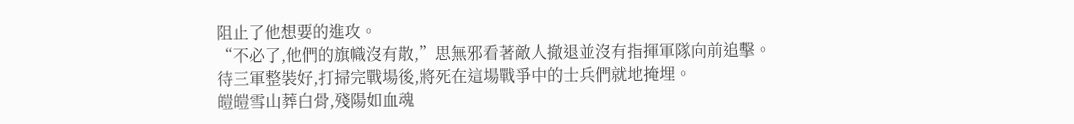阻止了他想要的進攻。
“不必了,他們的旗幟沒有散,”思無邪看著敵人撤退並沒有指揮軍隊向前追擊。
待三軍整裝好,打掃完戰場後,將死在這場戰爭中的士兵們就地掩埋。
皚皚雪山葬白骨,殘陽如血魂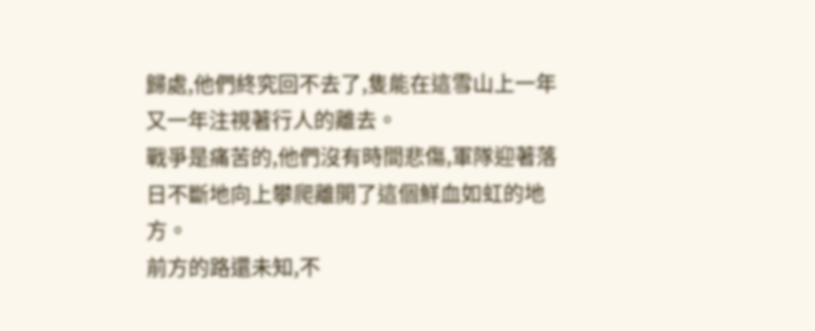歸處,他們終究回不去了,隻能在這雪山上一年又一年注視著行人的離去。
戰爭是痛苦的,他們沒有時間悲傷,軍隊迎著落日不斷地向上攀爬離開了這個鮮血如虹的地方。
前方的路還未知,不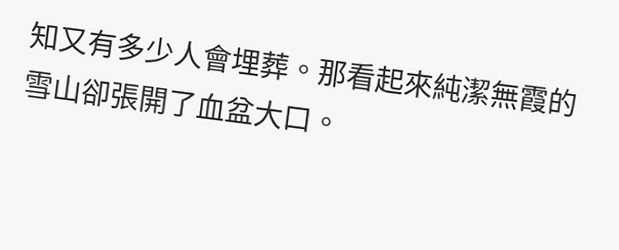知又有多少人會埋葬。那看起來純潔無霞的雪山卻張開了血盆大口。